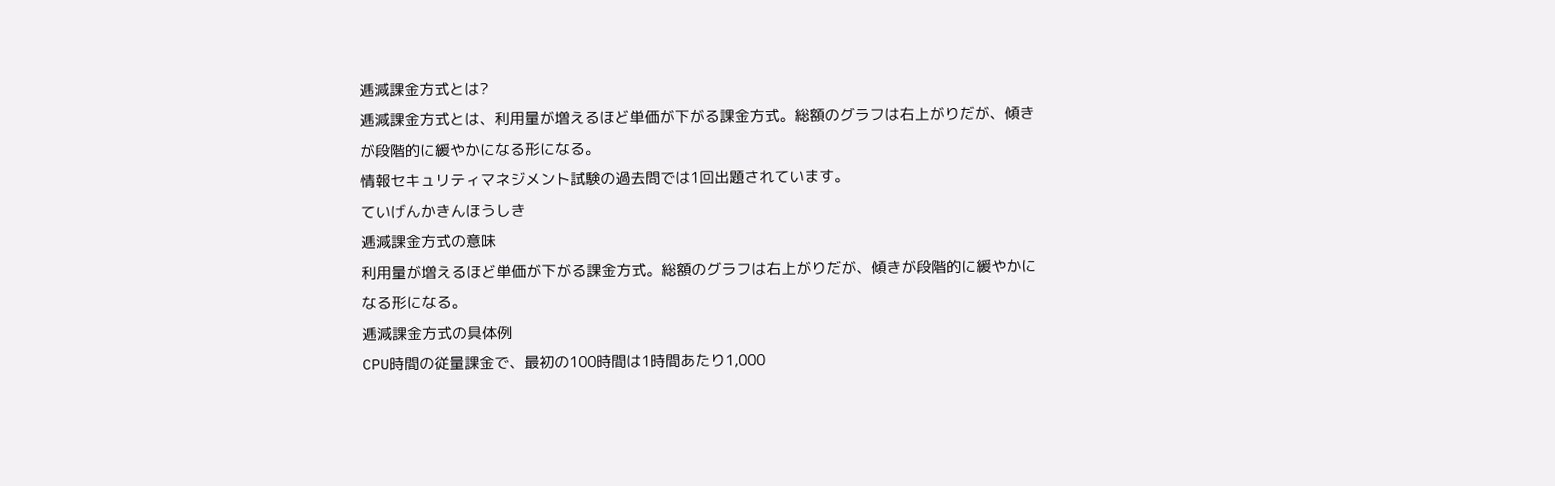逓減課金方式とは?
逓減課金方式とは、利用量が増えるほど単価が下がる課金方式。総額のグラフは右上がりだが、傾きが段階的に緩やかになる形になる。
情報セキュリティマネジメント試験の過去問では1回出題されています。
ていげんかきんほうしき
逓減課金方式の意味
利用量が増えるほど単価が下がる課金方式。総額のグラフは右上がりだが、傾きが段階的に緩やかになる形になる。
逓減課金方式の具体例
CPU時間の従量課金で、最初の100時間は1時間あたり1,000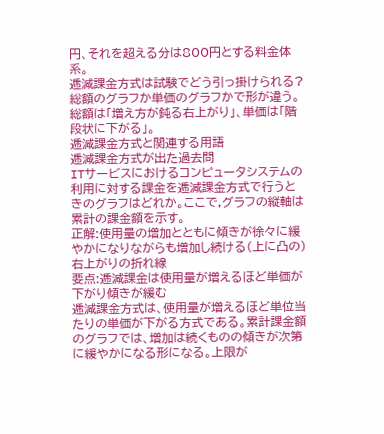円、それを超える分は800円とする料金体系。
逓減課金方式は試験でどう引っ掛けられる?
総額のグラフか単価のグラフかで形が違う。総額は「増え方が鈍る右上がり」、単価は「階段状に下がる」。
逓減課金方式と関連する用語
逓減課金方式が出た過去問
ITサービスにおけるコンピュータシステムの利用に対する課金を逓減課金方式で行うときのグラフはどれか。ここで,グラフの縦軸は累計の課金額を示す。
正解:使用量の増加とともに傾きが徐々に緩やかになりながらも増加し続ける(上に凸の)右上がりの折れ線
要点:逓減課金は使用量が増えるほど単価が下がり傾きが緩む
逓減課金方式は、使用量が増えるほど単位当たりの単価が下がる方式である。累計課金額のグラフでは、増加は続くものの傾きが次第に緩やかになる形になる。上限が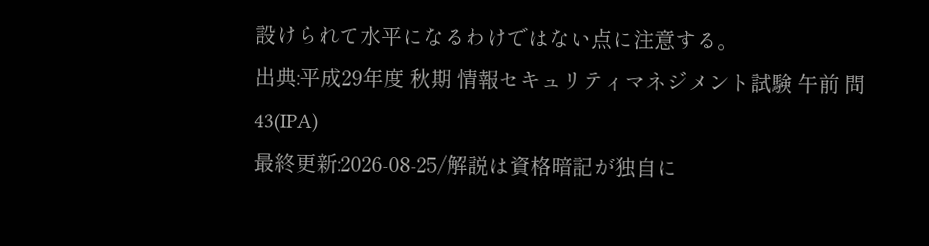設けられて水平になるわけではない点に注意する。
出典:平成29年度 秋期 情報セキュリティマネジメント試験 午前 問43(IPA)
最終更新:2026-08-25/解説は資格暗記が独自に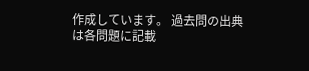作成しています。 過去問の出典は各問題に記載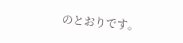のとおりです。